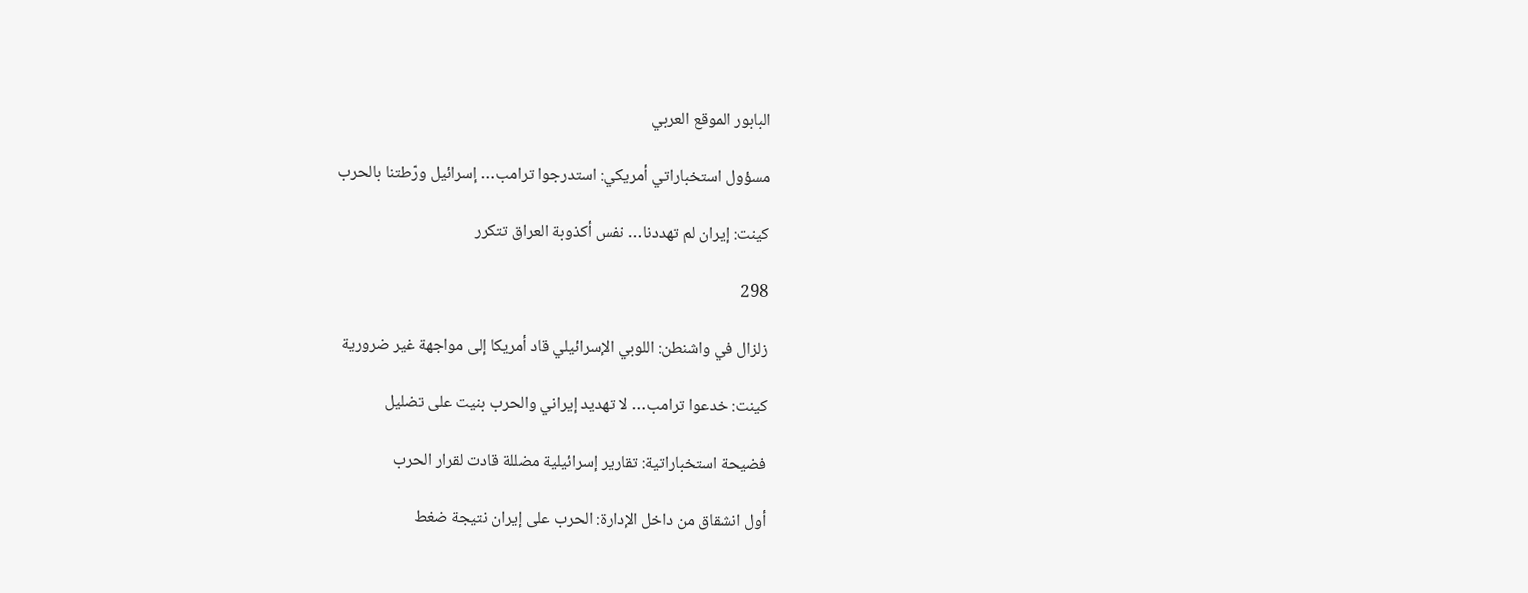البابور الموقع العربي

مسؤول استخباراتي أمريكي: استدرجوا ترامب… إسرائيل ورّطتنا بالحرب

كينت: إيران لم تهددنا… نفس أكذوبة العراق تتكرر

298

زلزال في واشنطن: اللوبي الإسرائيلي قاد أمريكا إلى مواجهة غير ضرورية

كينت: خدعوا ترامب… لا تهديد إيراني والحرب بنيت على تضليل

فضيحة استخباراتية: تقارير إسرائيلية مضللة قادت لقرار الحرب

أول انشقاق من داخل الإدارة: الحرب على إيران نتيجة ضغط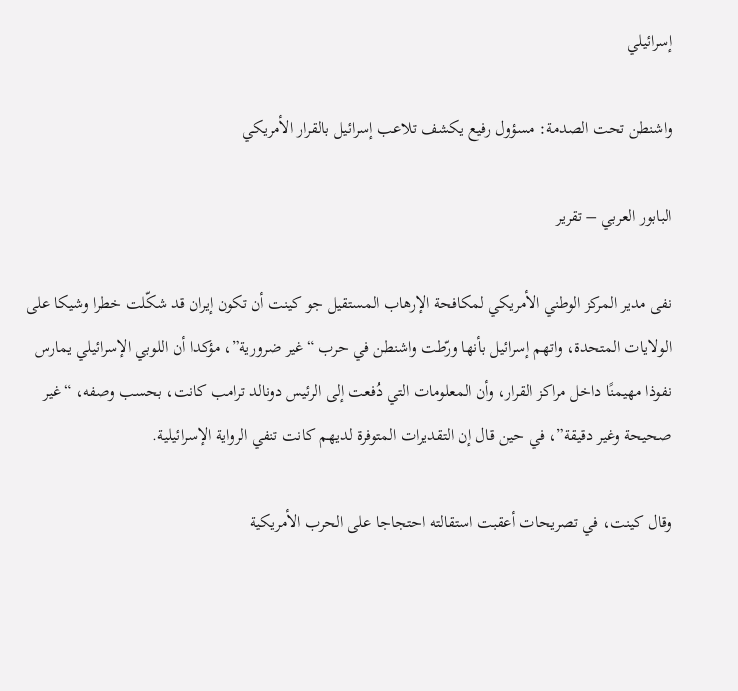إسرائيلي

واشنطن تحت الصدمة: مسؤول رفيع يكشف تلاعب إسرائيل بالقرار الأمريكي

البابور العربي – تقرير

نفى مدير المركز الوطني الأمريكي لمكافحة الإرهاب المستقيل جو كينت أن تكون إيران قد شكّلت خطرا وشيكا على الولايات المتحدة، واتهم إسرائيل بأنها ورّطت واشنطن في حرب “غير ضرورية”، مؤكدا أن اللوبي الإسرائيلي يمارس نفوذا مهيمنًا داخل مراكز القرار، وأن المعلومات التي دُفعت إلى الرئيس دونالد ترامب كانت، بحسب وصفه، “غير صحيحة وغير دقيقة”، في حين قال إن التقديرات المتوفرة لديهم كانت تنفي الرواية الإسرائيلية.

وقال كينت، في تصريحات أعقبت استقالته احتجاجا على الحرب الأمريكية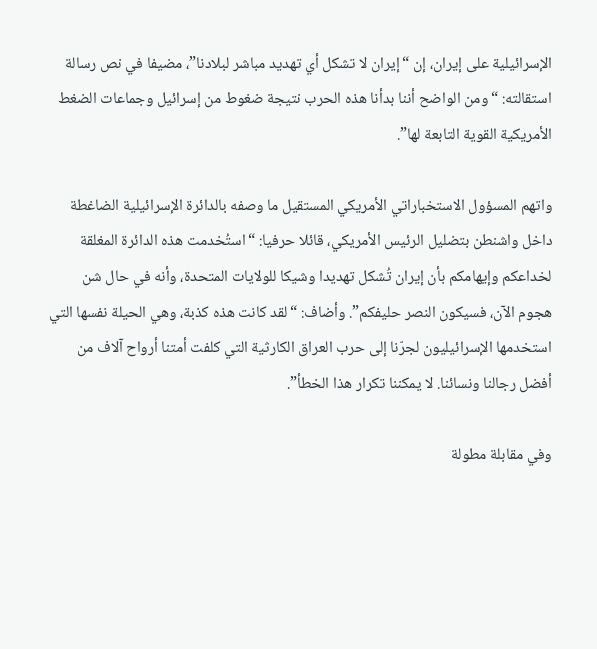الإسرائيلية على إيران، إن “إيران لا تشكل أي تهديد مباشر لبلادنا”، مضيفا في نص رسالة استقالته: “ومن الواضح أننا بدأنا هذه الحرب نتيجة ضغوط من إسرائيل وجماعات الضغط الأمريكية القوية التابعة لها”.

واتهم المسؤول الاستخباراتي الأمريكي المستقيل ما وصفه بالدائرة الإسرائيلية الضاغطة داخل واشنطن بتضليل الرئيس الأمريكي، قائلا حرفيا: “استُخدمت هذه الدائرة المغلقة لخداعكم وإيهامكم بأن إيران تُشكل تهديدا وشيكا للولايات المتحدة، وأنه في حال شن هجوم الآن، فسيكون النصر حليفكم”. وأضاف: “لقد كانت هذه كذبة، وهي الحيلة نفسها التي استخدمها الإسرائيليون لجرّنا إلى حرب العراق الكارثية التي كلفت أمتنا أرواح آلاف من أفضل رجالنا ونسائنا. لا يمكننا تكرار هذا الخطأ”.

وفي مقابلة مطولة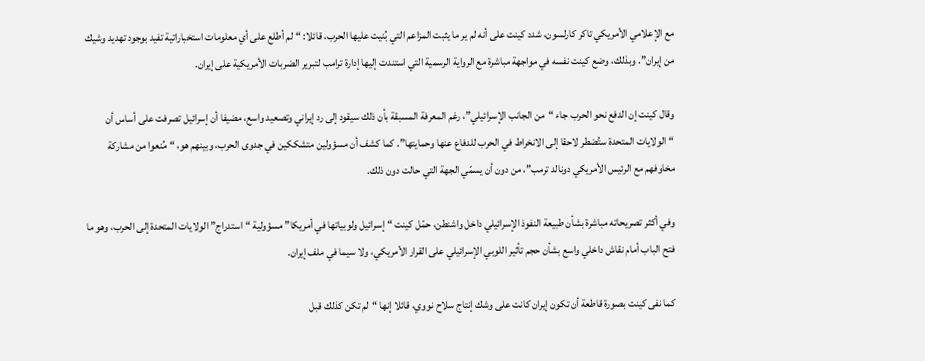مع الإعلامي الأمريكي تاكر كارلسون، شدد كينت على أنه لم ير ما يثبت المزاعم التي بُنيت عليها الحرب، قائلا: “لم أطلع على أي معلومات استخباراتية تفيد بوجود تهديد وشيك من إيران”. وبذلك، وضع كينت نفسه في مواجهة مباشرة مع الرواية الرسمية التي استندت إليها إدارة ترامب لتبرير الضربات الأمريكية على إيران.

وقال كينت إن الدفع نحو الحرب جاء “من الجانب الإسرائيلي”، رغم المعرفة المسبقة بأن ذلك سيقود إلى رد إيراني وتصعيد واسع، مضيفا أن إسرائيل تصرفت على أساس أن “الولايات المتحدة ستُضطر لاحقا إلى الانخراط في الحرب للدفاع عنها وحمايتها”. كما كشف أن مسؤولين متشككين في جدوى الحرب، وبينهم هو، “مُنعوا من مشاركة مخاوفهم مع الرئيس الأمريكي دونالد ترمب”، من دون أن يسمّي الجهة التي حالت دون ذلك.

وفي أكثر تصريحاته مباشرة بشأن طبيعة النفوذ الإسرائيلي داخل واشنطن، حمّل كينت “إسرائيل ولوبياتها في أمريكا” مسؤولية “استدراج” الولايات المتحدة إلى الحرب، وهو ما فتح الباب أمام نقاش داخلي واسع بشأن حجم تأثير اللوبي الإسرائيلي على القرار الأمريكي، ولا سيما في ملف إيران.

كما نفى كينت بصورة قاطعة أن تكون إيران كانت على وشك إنتاج سلاح نووي، قائلا إنها “لم تكن كذلك قبل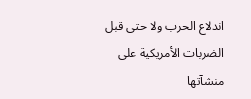اندلاع الحرب ولا حتى قبل الضربات الأمريكية على منشآتها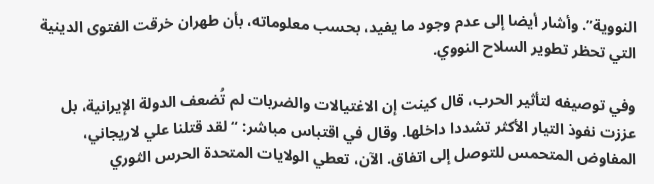النووية”. وأشار أيضا إلى عدم وجود ما يفيد، بحسب معلوماته، بأن طهران خرقت الفتوى الدينية التي تحظر تطوير السلاح النووي.

وفي توصيفه لتأثير الحرب، قال كينت إن الاغتيالات والضربات لم تُضعف الدولة الإيرانية، بل عززت نفوذ التيار الأكثر تشددا داخلها. وقال في اقتباس مباشر: “لقد قتلنا علي لاريجاني، المفاوض المتحمس للتوصل إلى اتفاق. الآن، تعطي الولايات المتحدة الحرس الثوري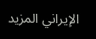الإيراني المزيد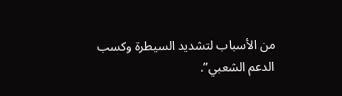من الأسباب لتشديد السيطرة وكسب الدعم الشعبي”.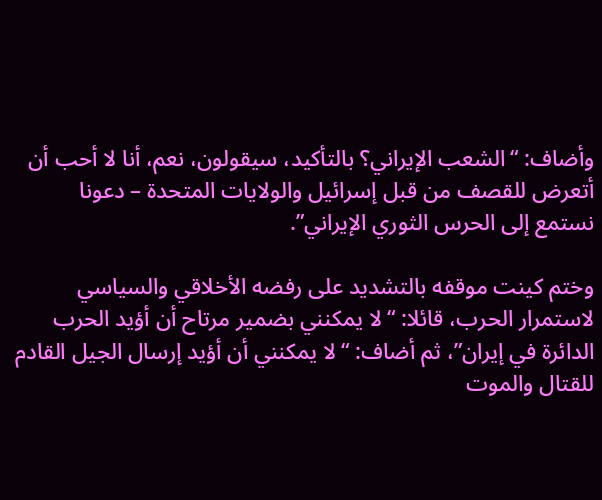وأضاف: “الشعب الإيراني؟ بالتأكيد، سيقولون، نعم، أنا لا أحب أن أتعرض للقصف من قبل إسرائيل والولايات المتحدة – دعونا نستمع إلى الحرس الثوري الإيراني”.

وختم كينت موقفه بالتشديد على رفضه الأخلاقي والسياسي لاستمرار الحرب، قائلا: “لا يمكنني بضمير مرتاح أن أؤيد الحرب الدائرة في إيران”، ثم أضاف: “لا يمكنني أن أؤيد إرسال الجيل القادم للقتال والموت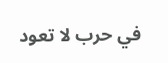في حرب لا تعود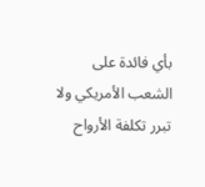بأي فائدة على الشعب الأمريكي ولا تبرر تكلفة الأرواح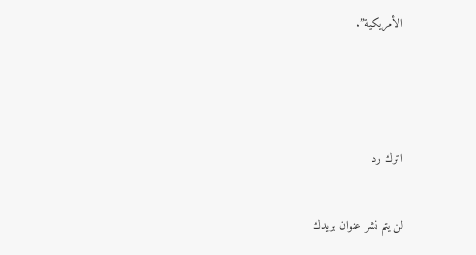الأمريكية”.



اترك رد

لن يتم نشر عنوان بريدك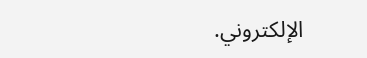الإلكتروني.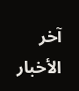آخر الأخبار